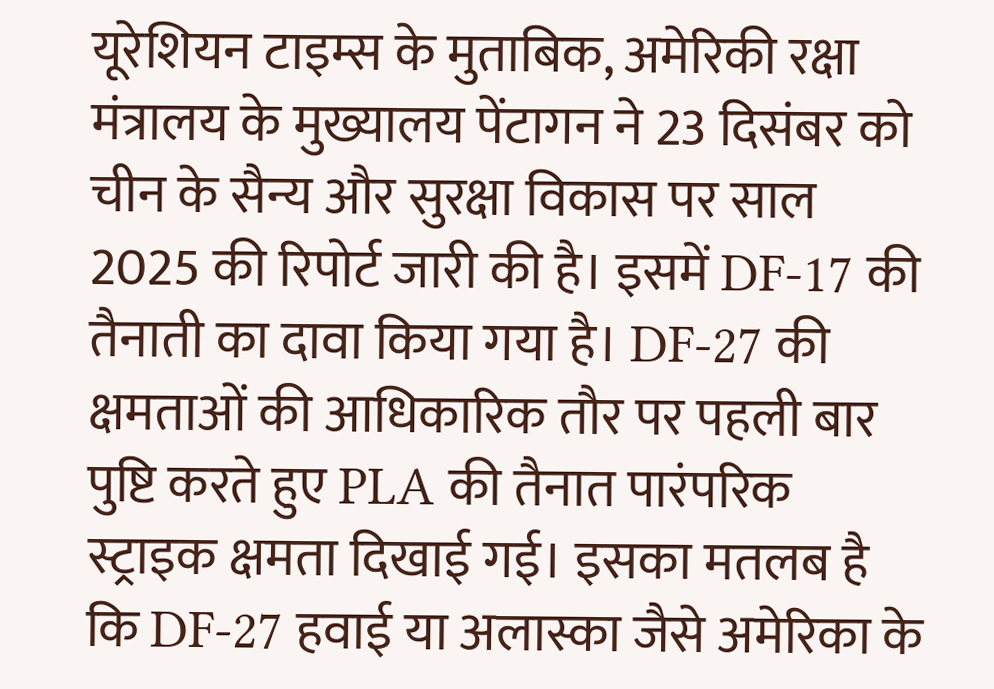यूरेशियन टाइम्स के मुताबिक, अमेरिकी रक्षा मंत्रालय के मुख्यालय पेंटागन ने 23 दिसंबर को चीन के सैन्य और सुरक्षा विकास पर साल 2025 की रिपोर्ट जारी की है। इसमें DF-17 की तैनाती का दावा किया गया है। DF-27 की क्षमताओं की आधिकारिक तौर पर पहली बार पुष्टि करते हुए PLA की तैनात पारंपरिक स्ट्राइक क्षमता दिखाई गई। इसका मतलब है कि DF-27 हवाई या अलास्का जैसे अमेरिका के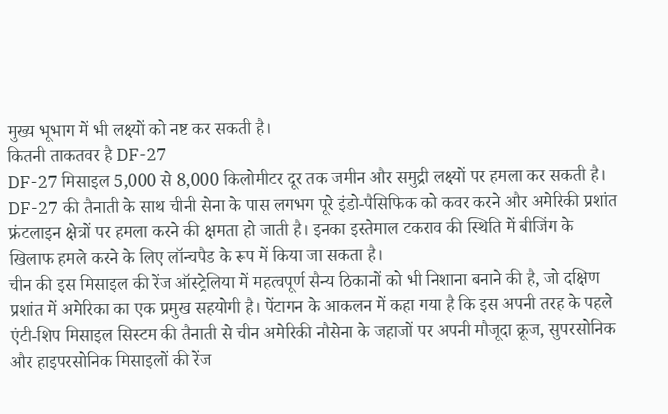मुख्य भूभाग में भी लक्ष्यों को नष्ट कर सकती है।
कितनी ताकतवर है DF-27
DF-27 मिसाइल 5,000 से 8,000 किलोमीटर दूर तक जमीन और समुद्री लक्ष्यों पर हमला कर सकती है। DF-27 की तैनाती के साथ चीनी सेना के पास लगभग पूरे इंडो-पैसिफिक को कवर करने और अमेरिकी प्रशांत फ्रंटलाइन क्षेत्रों पर हमला करने की क्षमता हो जाती है। इनका इस्तेमाल टकराव की स्थिति में बीजिंग के खिलाफ हमले करने के लिए लॉन्चपैड के रूप में किया जा सकता है।
चीन की इस मिसाइल की रेंज ऑस्ट्रेलिया में महत्वपूर्ण सैन्य ठिकानों को भी निशाना बनाने की है, जो दक्षिण प्रशांत में अमेरिका का एक प्रमुख सहयोगी है। पेंटागन के आकलन में कहा गया है कि इस अपनी तरह के पहले एंटी-शिप मिसाइल सिस्टम की तैनाती से चीन अमेरिकी नौसेना के जहाजों पर अपनी मौजूदा क्रूज, सुपरसोनिक और हाइपरसोनिक मिसाइलों की रेंज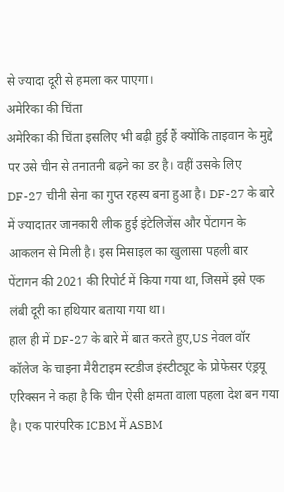से ज्यादा दूरी से हमला कर पाएगा।
अमेरिका की चिंता
अमेरिका की चिंता इसलिए भी बढ़ी हुई हैं क्योंकि ताइवान के मुद्दे पर उसे चीन से तनातनी बढ़ने का डर है। वहीं उसके लिए DF-27 चीनी सेना का गुप्त रहस्य बना हुआ है। DF-27 के बारे में ज्यादातर जानकारी लीक हुई इंटेलिजेंस और पेंटागन के आकलन से मिली है। इस मिसाइल का खुलासा पहली बार पेंटागन की 2021 की रिपोर्ट में किया गया था, जिसमें इसे एक लंबी दूरी का हथियार बताया गया था।
हाल ही में DF-27 के बारे में बात करते हुए,US नेवल वॉर कॉलेज के चाइना मैरीटाइम स्टडीज इंस्टीट्यूट के प्रोफेसर एंड्रयू एरिक्सन ने कहा है कि चीन ऐसी क्षमता वाला पहला देश बन गया है। एक पारंपरिक ICBM में ASBM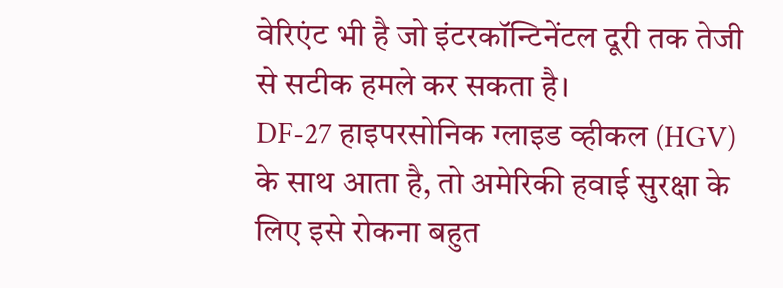वेरिएंट भी है जो इंटरकॉन्टिनेंटल दूरी तक तेजी से सटीक हमले कर सकता है।
DF-27 हाइपरसोनिक ग्लाइड व्हीकल (HGV) के साथ आता है, तो अमेरिकी हवाई सुरक्षा के लिए इसे रोकना बहुत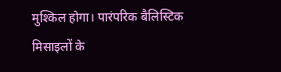मुश्किल होगा। पारंपरिक बैलिस्टिक मिसाइलों के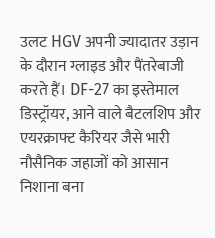उलट HGV अपनी ज्यादातर उड़ान के दौरान ग्लाइड और पैंतरेबाजी करते हैं। DF-27 का इस्तेमाल डिस्ट्रॉयर, आने वाले बैटलशिप और एयरक्राफ्ट कैरियर जैसे भारी नौसैनिक जहाजों को आसान निशाना बना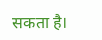सकता है।